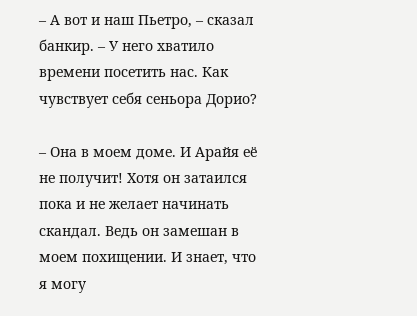– А вот и наш Пьетро, – сказал банкир. – У него хватило времени посетить нас. Как чувствует себя сеньора Дорио?

– Она в моем доме. И Арайя её не получит! Хотя он затаился пока и не желает начинать скандал. Ведь он замешан в моем похищении. И знает, что я могу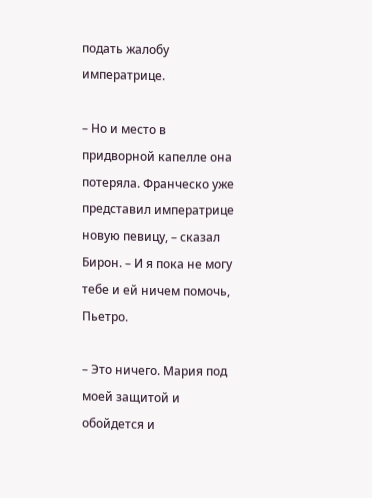подать жалобу императрице.

– Но и место в придворной капелле она потеряла. Франческо уже представил императрице новую певицу, – сказал Бирон. – И я пока не могу тебе и ей ничем помочь, Пьетро.

– Это ничего. Мария под моей защитой и обойдется и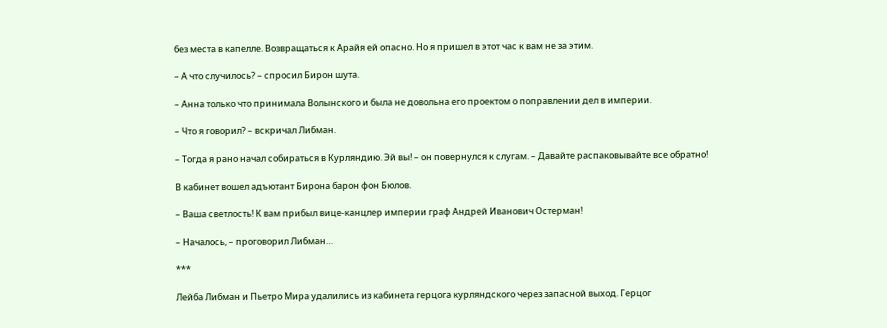без места в капелле. Возвращаться к Арайя ей опасно. Но я пришел в этот час к вам не за этим.

– А что случилось? – спросил Бирон шута.

– Анна только что принимала Волынского и была не довольна его проектом о поправлении дел в империи.

– Что я говорил? – вскричал Либман.

– Тогда я рано начал собираться в Курляндию. Эй вы! – он повернулся к слугам. – Давайте распаковывайте все обратно!

В кабинет вошел адъютант Бирона барон фон Бюлов.

– Ваша светлость! К вам прибыл вице-канцлер империи граф Андрей Иванович Остерман!

– Началось, – проговорил Либман…

***

Лейба Либман и Пьетро Мира удалились из кабинета герцога курляндского через запасной выход. Герцог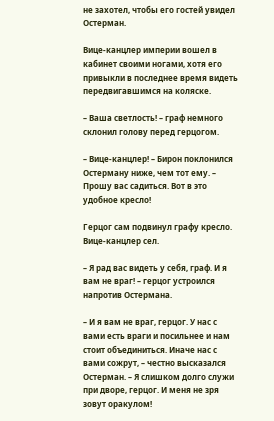не захотел, чтобы его гостей увидел Остерман.

Вице-канцлер империи вошел в кабинет своими ногами, хотя его привыкли в последнее время видеть передвигавшимся на коляске.

– Ваша светлость! – граф немного склонил голову перед герцогом.

– Вице-канцлер! – Бирон поклонился Остерману ниже, чем тот ему. – Прошу вас садиться. Вот в это удобное кресло!

Герцог сам подвинул графу кресло. Вице-канцлер сел.

– Я рад вас видеть у себя, граф. И я вам не враг! – герцог устроился напротив Остермана.

– И я вам не враг, герцог. У нас с вами есть враги и посильнее и нам стоит объединиться. Иначе нас с вами сожрут, – честно высказался Остерман. – Я слишком долго служи при дворе, герцог. И меня не зря зовут оракулом!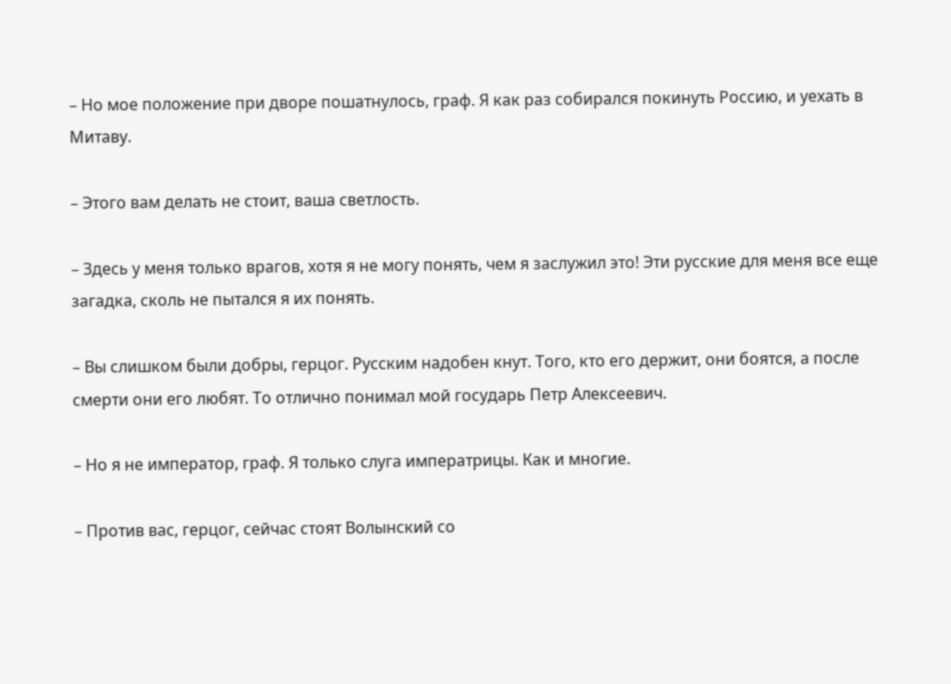– Но мое положение при дворе пошатнулось, граф. Я как раз собирался покинуть Россию, и уехать в Митаву.

– Этого вам делать не стоит, ваша светлость.

– Здесь у меня только врагов, хотя я не могу понять, чем я заслужил это! Эти русские для меня все еще загадка, сколь не пытался я их понять.

– Вы слишком были добры, герцог. Русским надобен кнут. Того, кто его держит, они боятся, а после смерти они его любят. То отлично понимал мой государь Петр Алексеевич.

– Но я не император, граф. Я только слуга императрицы. Как и многие.

– Против вас, герцог, сейчас стоят Волынский со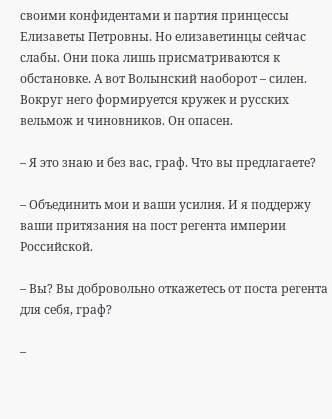своими конфидентами и партия принцессы Елизаветы Петровны. Но елизаветинцы сейчас слабы. Они пока лишь присматриваются к обстановке. А вот Волынский наоборот – силен. Вокруг него формируется кружек и русских вельмож и чиновников. Он опасен.

– Я это знаю и без вас, граф. Что вы предлагаете?

– Объединить мои и ваши усилия. И я поддержу ваши притязания на пост регента империи Российской.

– Вы? Вы добровольно откажетесь от поста регента для себя, граф?

–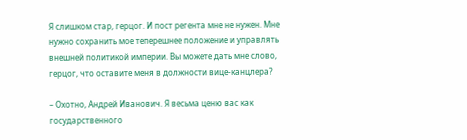Я слишком стар, герцог. И пост регента мне не нужен. Мне нужно сохранить мое теперешнее положение и управлять внешней политикой империи. Вы можете дать мне слово, герцог, что оставите меня в должности вице-канцлера?

– Охотно, Андрей Иванович. Я весьма ценю вас как государственного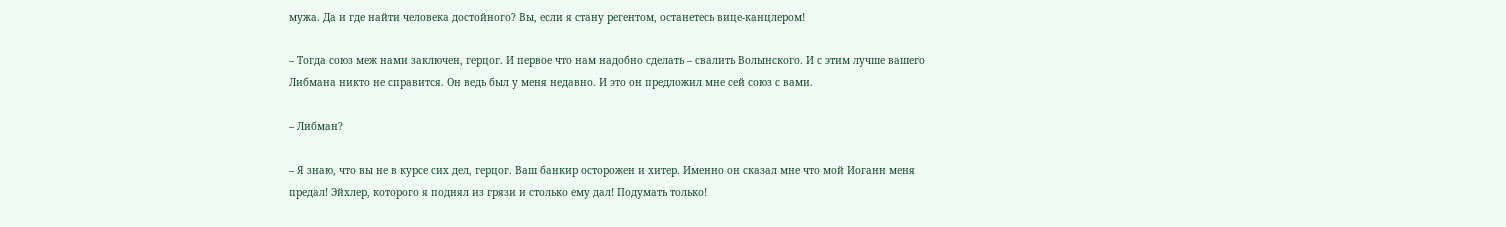мужа. Да и где найти человека достойного? Вы, если я стану регентом, останетесь вице-канцлером!

– Тогда союз меж нами заключен, герцог. И первое что нам надобно сделать – свалить Волынского. И с этим лучше вашего Либмана никто не справится. Он ведь был у меня недавно. И это он предложил мне сей союз с вами.

– Либман?

– Я знаю, что вы не в курсе сих дел, герцог. Ваш банкир осторожен и хитер. Именно он сказал мне что мой Иоганн меня предал! Эйхлер, которого я поднял из грязи и столько ему дал! Подумать только!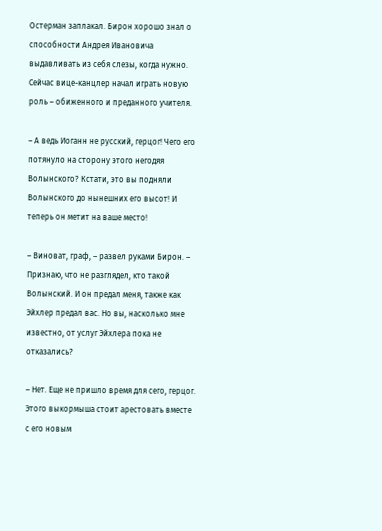Остерман заплакал. Бирон хорошо знал о способности Андрея Ивановича выдавливать из себя слезы, когда нужно. Сейчас вице-канцлер начал играть новую роль – обиженного и преданного учителя.

– А ведь Иоганн не русский, герцог! Чего его потянуло на сторону этого негодяя Волынского? Кстати, это вы подняли Волынского до нынешних его высот! И теперь он метит на ваше место!

– Виноват, граф, – развел руками Бирон. – Признаю, что не разглядел, кто такой Волынский. И он предал меня, также как Эйхлер предал вас. Но вы, насколько мне известно, от услуг Эйхлера пока не отказались?

– Нет. Еще не пришло время для сего, герцог. Этого выкормыша стоит арестовать вместе с его новым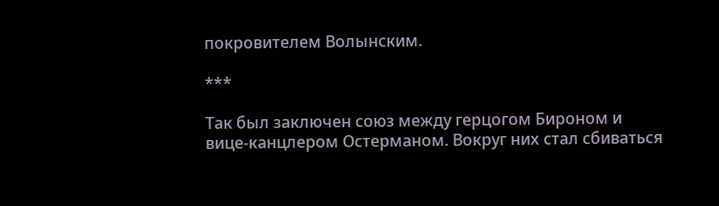покровителем Волынским.

***

Так был заключен союз между герцогом Бироном и вице-канцлером Остерманом. Вокруг них стал сбиваться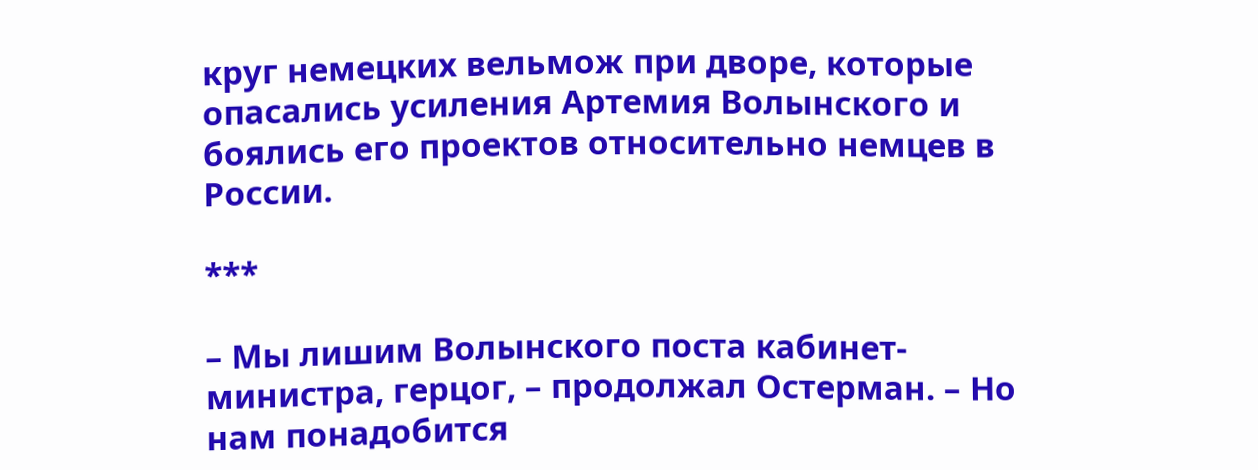круг немецких вельмож при дворе, которые опасались усиления Артемия Волынского и боялись его проектов относительно немцев в России.

***

– Мы лишим Волынского поста кабинет-министра, герцог, – продолжал Остерман. – Но нам понадобится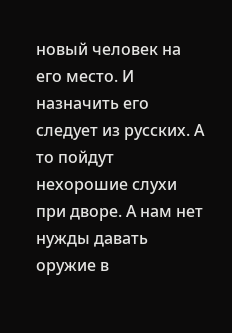новый человек на его место. И назначить его следует из русских. А то пойдут нехорошие слухи при дворе. А нам нет нужды давать оружие в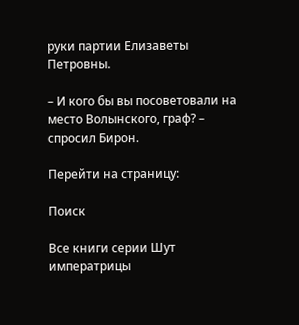руки партии Елизаветы Петровны.

– И кого бы вы посоветовали на место Волынского, граф? – спросил Бирон.

Перейти на страницу:

Поиск

Все книги серии Шут императрицы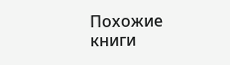Похожие книги